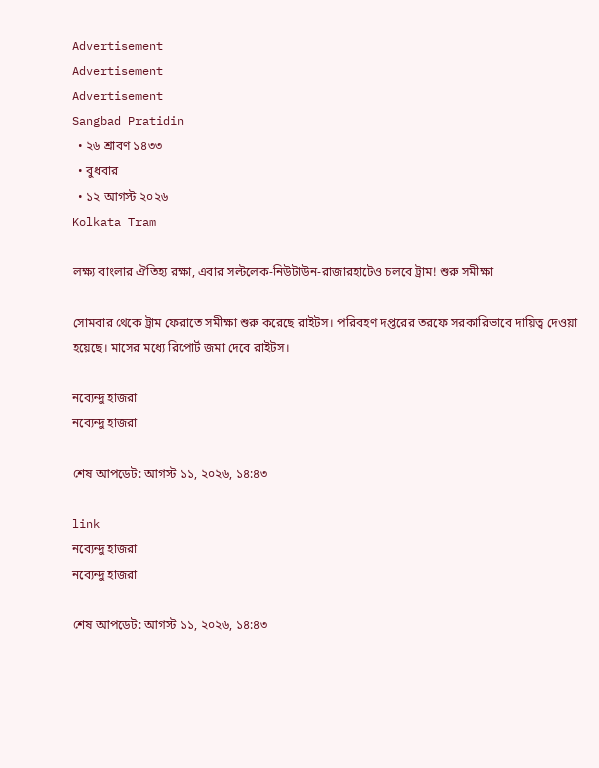Advertisement
Advertisement
Advertisement
Sangbad Pratidin
  • ২৬ শ্রাবণ ১৪৩৩
  • বুধবার
  • ১২ আগস্ট ২০২৬
Kolkata Tram

লক্ষ্য বাংলার ঐতিহ্য রক্ষা, এবার সল্টলেক-নিউটাউন-রাজারহাটেও চলবে ট্রাম! শুরু সমীক্ষা

সোমবার থেকে ট্রাম ফেরাতে সমীক্ষা শুরু করেছে রাইটস। পরিবহণ দপ্তরের তরফে সরকারিভাবে দায়িত্ব দেওয়া হয়েছে। মাসের মধ্যে রিপোর্ট জমা দেবে রাইটস।

নব্যেন্দু হাজরা
নব্যেন্দু হাজরা

শেষ আপডেট: আগস্ট ১১, ২০২৬, ১৪:৪৩

link
নব্যেন্দু হাজরা
নব্যেন্দু হাজরা

শেষ আপডেট: আগস্ট ১১, ২০২৬, ১৪:৪৩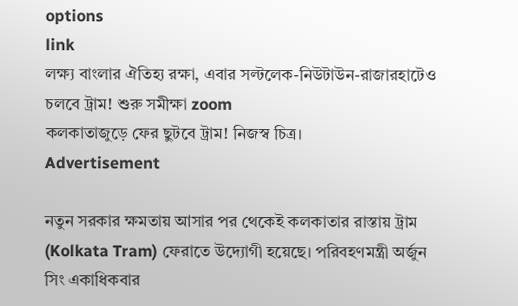options
link
লক্ষ্য বাংলার ঐতিহ্য রক্ষা, এবার সল্টলেক-নিউটাউন-রাজারহাটেও চলবে ট্রাম! শুরু সমীক্ষা zoom
কলকাতাজুড়ে ফের ছুটবে ট্রাম! নিজস্ব চিত্র।
Advertisement

নতুন সরকার ক্ষমতায় আসার পর থেকেই কলকাতার রাস্তায় ট্রাম (Kolkata Tram) ফেরাতে উদ্যোগী হয়েছে। পরিবহণমন্ত্রী অর্জুন সিং একাধিকবার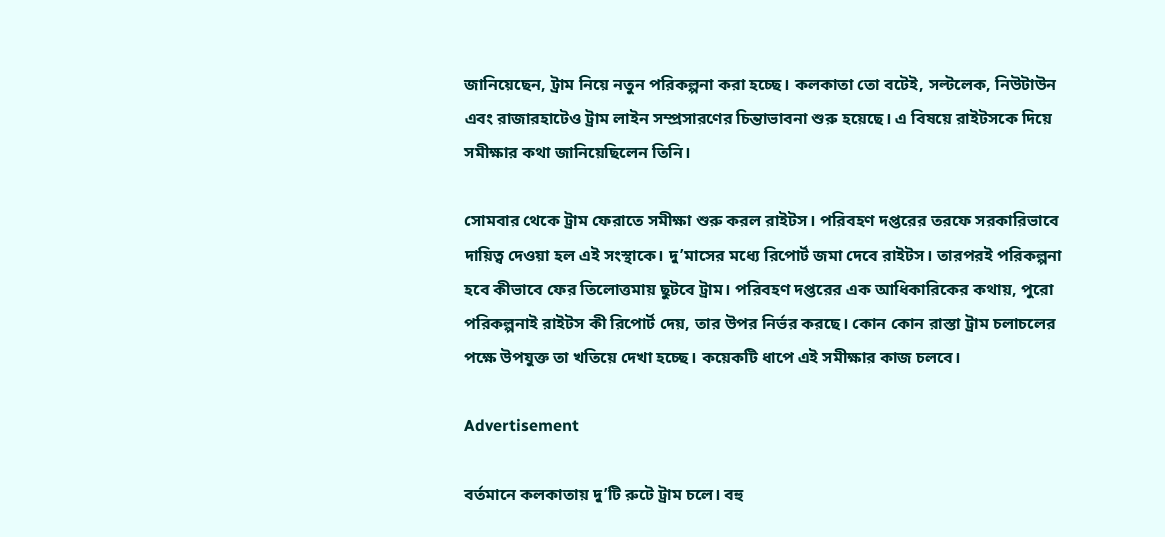জানিয়েছেন, ট্রাম নিয়ে নতুন পরিকল্পনা করা হচ্ছে। কলকাতা তো বটেই, সল্টলেক, নিউটাউন এবং রাজারহাটেও ট্রাম লাইন সম্প্রসারণের চিন্তাভাবনা শুরু হয়েছে। এ বিষয়ে রাইটসকে দিয়ে সমীক্ষার কথা জানিয়েছিলেন তিনি।

সোমবার থেকে ট্রাম ফেরাতে সমীক্ষা শুরু করল রাইটস। পরিবহণ দপ্তরের তরফে সরকারিভাবে দায়িত্ব দেওয়া হল এই সংস্থাকে। দু’মাসের মধ্যে রিপোর্ট জমা দেবে রাইটস। তারপরই পরিকল্পনা হবে কীভাবে ফের তিলোত্তমায় ছুটবে ট্রাম। পরিবহণ দপ্তরের এক আধিকারিকের কথায়, পুরো পরিকল্পনাই রাইটস কী রিপোর্ট দেয়, তার উপর নির্ভর করছে। কোন কোন রাস্তা ট্রাম চলাচলের পক্ষে উপযুক্ত তা খতিয়ে দেখা হচ্ছে। কয়েকটি ধাপে এই সমীক্ষার কাজ চলবে।

Advertisement

বর্তমানে কলকাতায় দু’টি রুটে ট্রাম চলে। বহু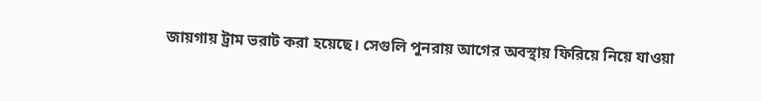জায়গায় ট্রাম ভরাট করা হয়েছে। সেগুলি পুনরায় আগের অবস্থায় ফিরিয়ে নিয়ে যাওয়া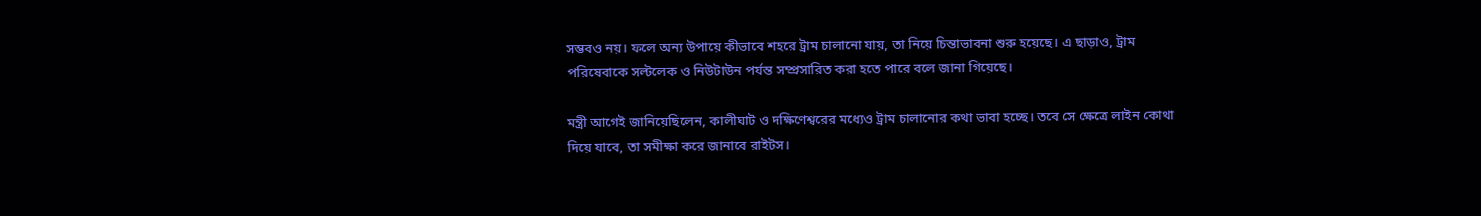সম্ভবও নয়। ফলে অন্য উপায়ে কীভাবে শহরে ট্রাম চালানো যায়, তা নিয়ে চিন্তাভাবনা শুরু হয়েছে। এ ছাড়াও, ট্রাম পরিষেবাকে সল্টলেক ও নিউটাউন পর্যন্ত সম্প্রসারিত করা হতে পারে বলে জানা গিয়েছে।

মন্ত্রী আগেই জানিয়েছিলেন, কালীঘাট ও দক্ষিণেশ্বরের মধ্যেও ট্রাম চালানোর কথা ভাবা হচ্ছে। তবে সে ক্ষেত্রে লাইন কোথা দিয়ে যাবে, তা সমীক্ষা করে জানাবে রাইটস।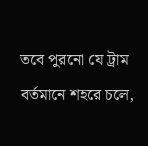তবে পুরনো যে ট্রাম বর্তমানে শহরে চলে,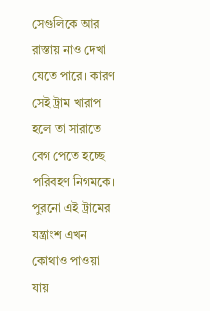সেগুলিকে আর রাস্তায় নাও দেখা যেতে পারে। কারণ সেই ট্রাম খারাপ হলে তা সারাতে বেগ পেতে হচ্ছে পরিবহণ নিগমকে। পুরনো এই ট্রামের যন্ত্রাংশ এখন কোথাও পাওয়া যায়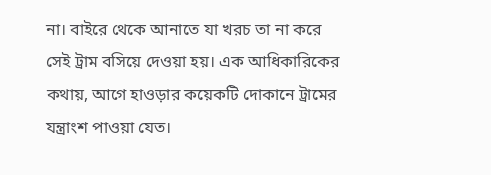না। বাইরে থেকে আনাতে যা খরচ তা না করে সেই ট্রাম বসিয়ে দেওয়া হয়। এক আধিকারিকের কথায়, আগে হাওড়ার কয়েকটি দোকানে ট্রামের যন্ত্রাংশ পাওয়া যেত।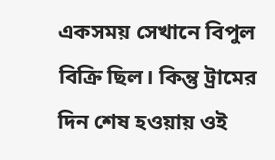একসময় সেখানে বিপুল বিক্রি ছিল। কিন্তু ট্রামের দিন শেষ হওয়ায় ওই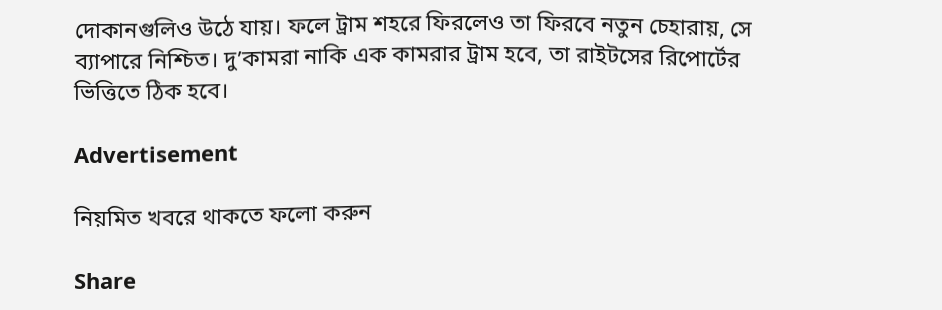দোকানগুলিও উঠে যায়। ফলে ট্রাম শহরে ফিরলেও তা ফিরবে নতুন চেহারায়, সে ব্যাপারে নিশ্চিত। দু’কামরা নাকি এক কামরার ট্রাম হবে, তা রাইটসের রিপোর্টের ভিত্তিতে ঠিক হবে।

Advertisement

নিয়মিত খবরে থাকতে ফলো করুন

Share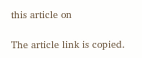this article on

The article link is copied.